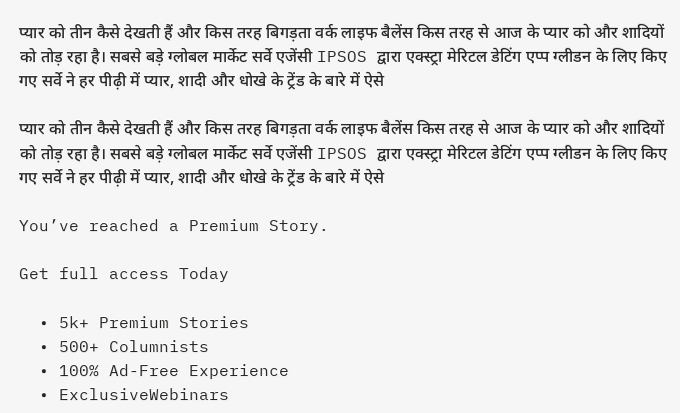प्यार को तीन कैसे देखती हैं और किस तरह बिगड़ता वर्क लाइफ बैलेंस किस तरह से आज के प्यार को और शादियों को तोड़ रहा है। सबसे बड़े ग्लोबल मार्केट सर्वे एजेंसी IPSOS द्वारा एक्स्ट्रा मेरिटल डेटिंग एप्प ग्लीडन के लिए किए गए सर्वे ने हर पीढ़ी में प्यार, शादी और धोखे के ट्रेंड के बारे में ऐसे

प्यार को तीन कैसे देखती हैं और किस तरह बिगड़ता वर्क लाइफ बैलेंस किस तरह से आज के प्यार को और शादियों को तोड़ रहा है। सबसे बड़े ग्लोबल मार्केट सर्वे एजेंसी IPSOS द्वारा एक्स्ट्रा मेरिटल डेटिंग एप्प ग्लीडन के लिए किए गए सर्वे ने हर पीढ़ी में प्यार, शादी और धोखे के ट्रेंड के बारे में ऐसे

You’ve reached a Premium Story.

Get full access Today

  • 5k+ Premium Stories
  • 500+ Columnists
  • 100% Ad-Free Experience
  • ExclusiveWebinars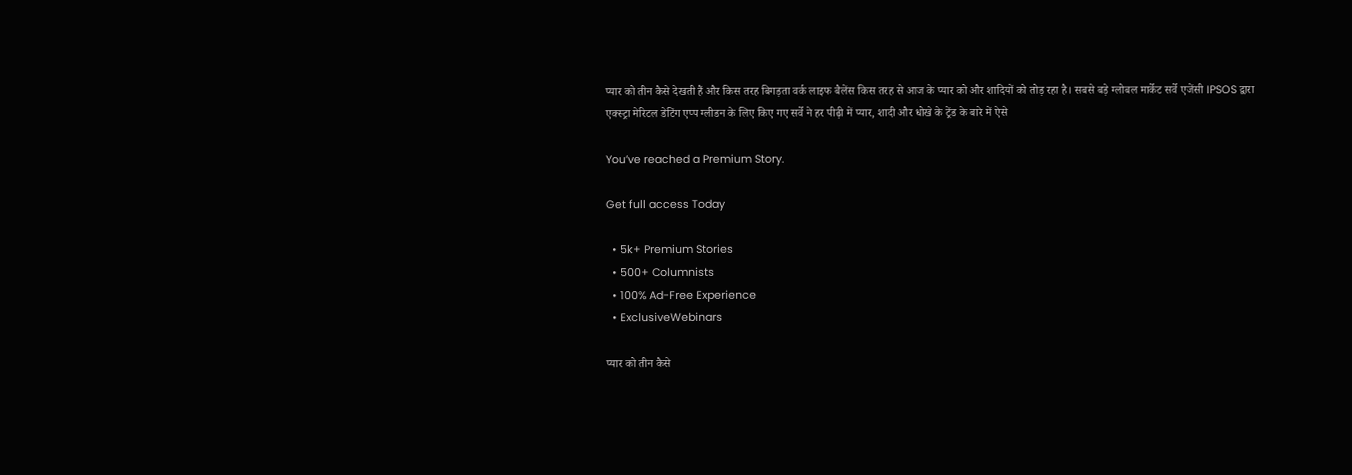प्यार को तीन कैसे देखती हैं और किस तरह बिगड़ता वर्क लाइफ बैलेंस किस तरह से आज के प्यार को और शादियों को तोड़ रहा है। सबसे बड़े ग्लोबल मार्केट सर्वे एजेंसी IPSOS द्वारा एक्स्ट्रा मेरिटल डेटिंग एप्प ग्लीडन के लिए किए गए सर्वे ने हर पीढ़ी में प्यार, शादी और धोखे के ट्रेंड के बारे में ऐसे

You’ve reached a Premium Story.

Get full access Today

  • 5k+ Premium Stories
  • 500+ Columnists
  • 100% Ad-Free Experience
  • ExclusiveWebinars

प्यार को तीन कैसे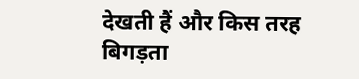देखती हैं और किस तरह बिगड़ता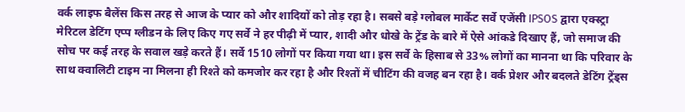वर्क लाइफ बैलेंस किस तरह से आज के प्यार को और शादियों को तोड़ रहा है। सबसे बड़े ग्लोबल मार्केट सर्वे एजेंसी IPSOS द्वारा एक्स्ट्रा मेरिटल डेटिंग एप्प ग्लीडन के लिए किए गए सर्वे ने हर पीढ़ी में प्यार, शादी और धोखे के ट्रेंड के बारे में ऐसे आंकडे दिखाए हैं, जो समाज की सोच पर कई तरह के सवाल खड़े करते हैं। सर्वे 1510 लोगों पर किया गया था। इस सर्वे के हिसाब से 33% लोगों का मानना था कि परिवार के साथ क्वालिटी टाइम ना मिलना ही रिश्ते को कमजोर कर रहा है और रिश्तों में चीटिंग की वजह बन रहा है। वर्क प्रेशर और बदलते डेटिंग ट्रेंड्स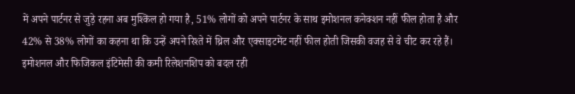में अपने पार्टनर से जुड़े रहना अब मुश्किल हो गया है, 51% लोगों को अपने पार्टनर के साथ इमोशनल कनेक्शन नहीं फील होता है और 42% से 38% लोगों का कहना था कि उन्हें अपने रिश्ते में थ्रिल और एक्साइटमेंट नहीं फील होती जिसकी वजह से वे चीट कर रहे हैं। इमोशनल और फिजिकल इंटिमेसी की कमी रिलेशनशिप को बदल रही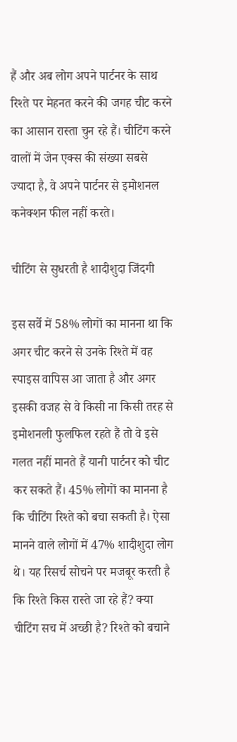हैं और अब लोग अपने पार्टनर के साथ रिश्ते पर मेहनत करने की जगह चीट करने का आसान रास्ता चुन रहे हैं। चीटिंग करने वालों में जेन एक्स की संख्या सबसे ज्यादा है, वे अपने पार्टनर से इमोशनल कनेक्शन फील नहीं करते।

चीटिंग से सुधरती है शादीशुदा जिंदगी

इस सर्वे में 58% लोगों का मानना था कि अगर चीट करने से उनके रिश्ते में वह स्पाइस वापिस आ जाता है और अगर इसकी वजह से वे किसी ना किसी तरह से इमोशनली फुलफिल रहते हैं तो वे इसे गलत नहीं मानते हैं यानी पार्टनर को चीट कर सकते हैं। 45% लोगों का मानना है कि चीटिंग रिश्ते को बचा सकती है। ऐसा मानने वाले लोगों में 47% शादीशुदा लोग थे। यह रिसर्च सोचने पर मजबूर करती है कि रिश्ते किस रास्ते जा रहे हैं? क्या चीटिंग सच में अच्छी है? रिश्ते को बचाने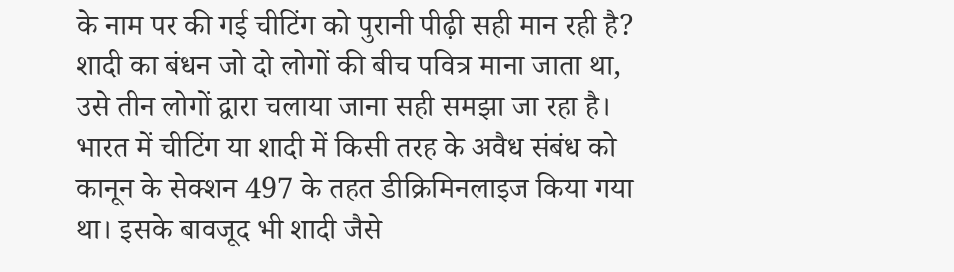के नाम पर की गई चीटिंग को पुरानी पीढ़ी सही मान रही है? शादी का बंधन जो दो लोगों की बीच पवित्र माना जाता था, उसे तीन लोगों द्वारा चलाया जाना सही समझा जा रहा है। भारत में चीटिंग या शादी में किसी तरह के अवैध संबंध को कानून के सेक्शन 497 के तहत डीक्रिमिनलाइज किया गया था। इसके बावजूद भी शादी जैसे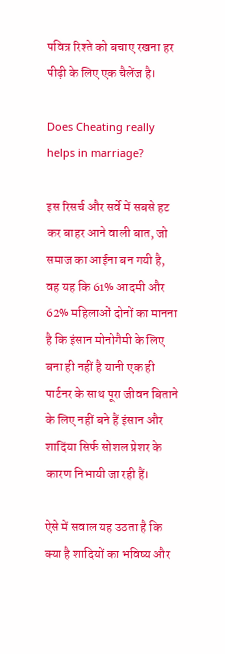पवित्र रिश्ते को बचाए रखना हर पीढ़ी के लिए एक चैलेंज है।

Does Cheating really helps in marriage?

इस रिसर्च और सर्वे में सबसे हट कर बाहर आने वाली बात, जो समाज का आईना बन गयी है, वह यह कि 61% आदमी और 62% महिलाओं दोनों का मानना है कि इंसान मोनोगैमी के लिए बना ही नहीं है यानी एक ही पार्टनर के साथ पूरा जीवन बिताने के लिए नहीं बने हैं इंसान और शादिंया सिर्फ सोशल प्रेशर के कारण निभायी जा रही हैं।

ऐसे में सवाल यह उठता है कि क्या है शादियों का भविष्य और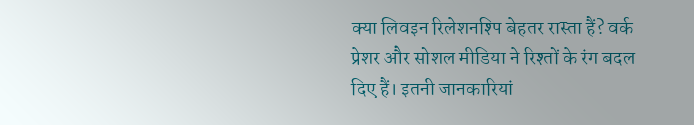क्या लिवइन रिलेशनश्पि बेहतर रास्ता हैं? वर्क प्रेशर और सोशल मीडिया ने रिश्तों के रंग बदल दिए हैं। इतनी जानकारियां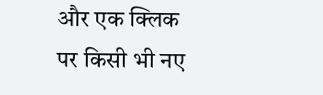और एक क्लिक पर किसी भी नए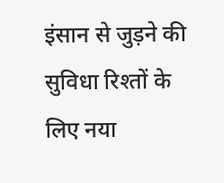इंसान से जुड़ने की सुविधा रिश्तों के लिए नया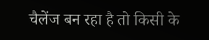चैलेंज बन रहा है तो किसी के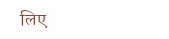लिए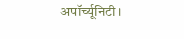अपॉर्च्यूनिटी।